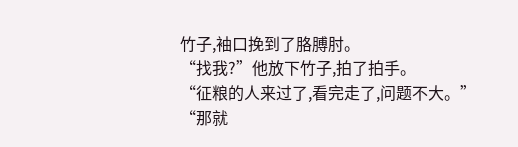竹子,袖口挽到了胳膊肘。
“找我?”他放下竹子,拍了拍手。
“征粮的人来过了,看完走了,问题不大。”
“那就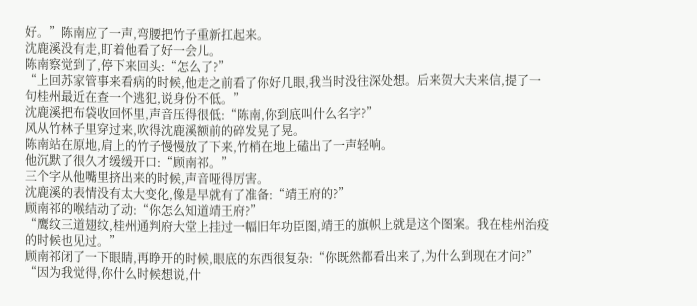好。”陈南应了一声,弯腰把竹子重新扛起来。
沈鹿溪没有走,盯着他看了好一会儿。
陈南察觉到了,停下来回头:“怎么了?”
“上回苏家管事来看病的时候,他走之前看了你好几眼,我当时没往深处想。后来贺大夫来信,提了一句桂州最近在查一个逃犯,说身份不低。”
沈鹿溪把布袋收回怀里,声音压得很低:“陈南,你到底叫什么名字?”
风从竹林子里穿过来,吹得沈鹿溪额前的碎发晃了晃。
陈南站在原地,肩上的竹子慢慢放了下来,竹梢在地上磕出了一声轻响。
他沉默了很久才缓缓开口:“顾南祁。”
三个字从他嘴里挤出来的时候,声音哑得厉害。
沈鹿溪的表情没有太大变化,像是早就有了准备:“靖王府的?”
顾南祁的喉结动了动:“你怎么知道靖王府?”
“鹰纹三道翅纹,桂州通判府大堂上挂过一幅旧年功臣图,靖王的旗帜上就是这个图案。我在桂州治疫的时候也见过。”
顾南祁闭了一下眼睛,再睁开的时候,眼底的东西很复杂:“你既然都看出来了,为什么到现在才问?”
“因为我觉得,你什么时候想说,什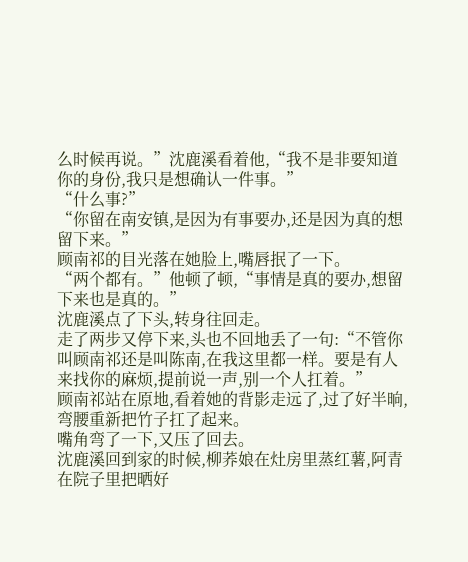么时候再说。”沈鹿溪看着他,“我不是非要知道你的身份,我只是想确认一件事。”
“什么事?”
“你留在南安镇,是因为有事要办,还是因为真的想留下来。”
顾南祁的目光落在她脸上,嘴唇抿了一下。
“两个都有。”他顿了顿,“事情是真的要办,想留下来也是真的。”
沈鹿溪点了下头,转身往回走。
走了两步又停下来,头也不回地丢了一句:“不管你叫顾南祁还是叫陈南,在我这里都一样。要是有人来找你的麻烦,提前说一声,别一个人扛着。”
顾南祁站在原地,看着她的背影走远了,过了好半晌,弯腰重新把竹子扛了起来。
嘴角弯了一下,又压了回去。
沈鹿溪回到家的时候,柳荞娘在灶房里蒸红薯,阿青在院子里把晒好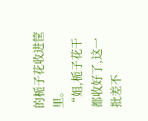的栀子花收进筐里。
“姐,栀子花干都收好了,这一批差不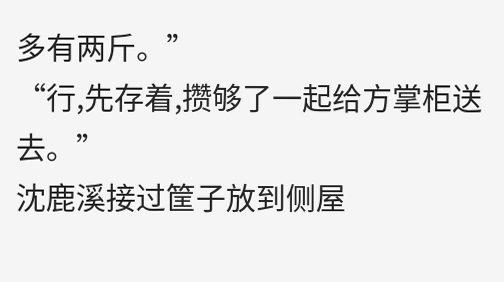多有两斤。”
“行,先存着,攒够了一起给方掌柜送去。”
沈鹿溪接过筐子放到侧屋